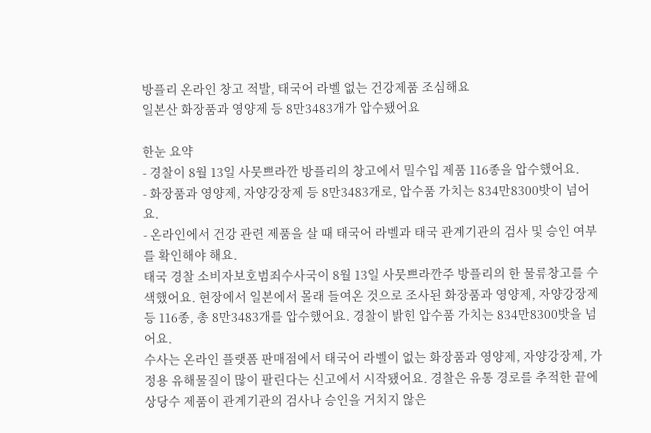방플리 온라인 창고 적발, 태국어 라벨 없는 건강제품 조심해요
일본산 화장품과 영양제 등 8만3483개가 압수됐어요

한눈 요약
- 경찰이 8월 13일 사뭇쁘라깐 방플리의 창고에서 밀수입 제품 116종을 압수했어요.
- 화장품과 영양제, 자양강장제 등 8만3483개로, 압수품 가치는 834만8300밧이 넘어요.
- 온라인에서 건강 관련 제품을 살 때 태국어 라벨과 태국 관계기관의 검사 및 승인 여부를 확인해야 해요.
태국 경찰 소비자보호범죄수사국이 8월 13일 사뭇쁘라깐주 방플리의 한 물류창고를 수색했어요. 현장에서 일본에서 몰래 들여온 것으로 조사된 화장품과 영양제, 자양강장제 등 116종, 총 8만3483개를 압수했어요. 경찰이 밝힌 압수품 가치는 834만8300밧을 넘어요.
수사는 온라인 플랫폼 판매점에서 태국어 라벨이 없는 화장품과 영양제, 자양강장제, 가정용 유해물질이 많이 팔린다는 신고에서 시작됐어요. 경찰은 유통 경로를 추적한 끝에 상당수 제품이 관계기관의 검사나 승인을 거치지 않은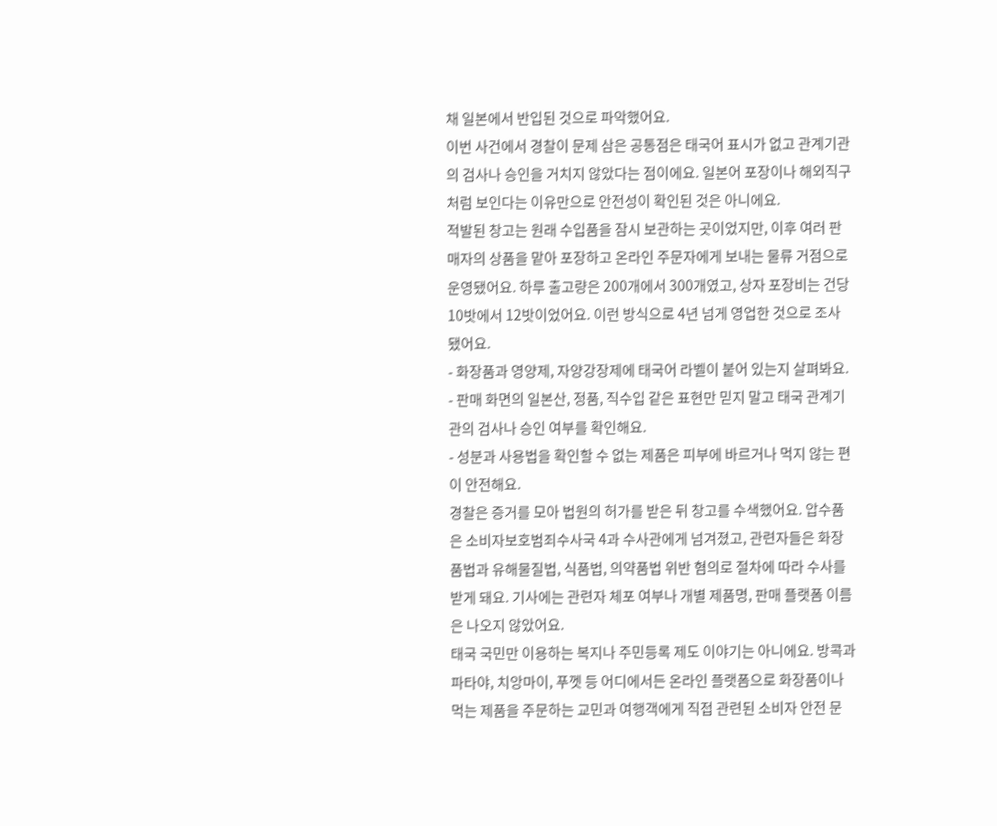채 일본에서 반입된 것으로 파악했어요.
이번 사건에서 경찰이 문제 삼은 공통점은 태국어 표시가 없고 관계기관의 검사나 승인을 거치지 않았다는 점이에요. 일본어 포장이나 해외직구처럼 보인다는 이유만으로 안전성이 확인된 것은 아니에요.
적발된 창고는 원래 수입품을 잠시 보관하는 곳이었지만, 이후 여러 판매자의 상품을 맡아 포장하고 온라인 주문자에게 보내는 물류 거점으로 운영됐어요. 하루 출고량은 200개에서 300개였고, 상자 포장비는 건당 10밧에서 12밧이었어요. 이런 방식으로 4년 넘게 영업한 것으로 조사됐어요.
- 화장품과 영양제, 자양강장제에 태국어 라벨이 붙어 있는지 살펴봐요.
- 판매 화면의 일본산, 정품, 직수입 같은 표현만 믿지 말고 태국 관계기관의 검사나 승인 여부를 확인해요.
- 성분과 사용법을 확인할 수 없는 제품은 피부에 바르거나 먹지 않는 편이 안전해요.
경찰은 증거를 모아 법원의 허가를 받은 뒤 창고를 수색했어요. 압수품은 소비자보호범죄수사국 4과 수사관에게 넘겨졌고, 관련자들은 화장품법과 유해물질법, 식품법, 의약품법 위반 혐의로 절차에 따라 수사를 받게 돼요. 기사에는 관련자 체포 여부나 개별 제품명, 판매 플랫폼 이름은 나오지 않았어요.
태국 국민만 이용하는 복지나 주민등록 제도 이야기는 아니에요. 방콕과 파타야, 치앙마이, 푸껫 등 어디에서든 온라인 플랫폼으로 화장품이나 먹는 제품을 주문하는 교민과 여행객에게 직접 관련된 소비자 안전 문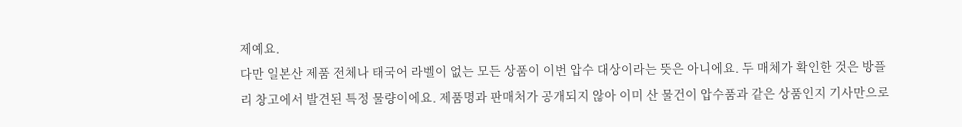제예요.
다만 일본산 제품 전체나 태국어 라벨이 없는 모든 상품이 이번 압수 대상이라는 뜻은 아니에요. 두 매체가 확인한 것은 방플리 창고에서 발견된 특정 물량이에요. 제품명과 판매처가 공개되지 않아 이미 산 물건이 압수품과 같은 상품인지 기사만으로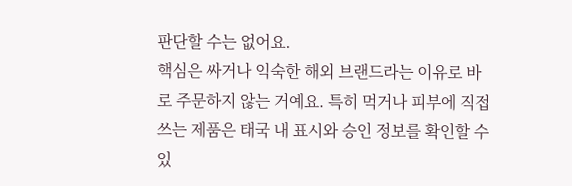판단할 수는 없어요.
핵심은 싸거나 익숙한 해외 브랜드라는 이유로 바로 주문하지 않는 거예요. 특히 먹거나 피부에 직접 쓰는 제품은 태국 내 표시와 승인 정보를 확인할 수 있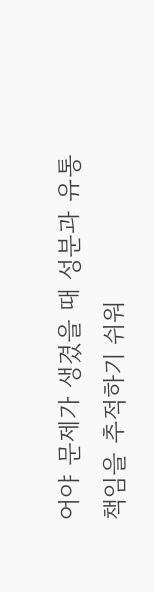어야 문제가 생겼을 때 성분과 유통 책임을 추적하기 쉬워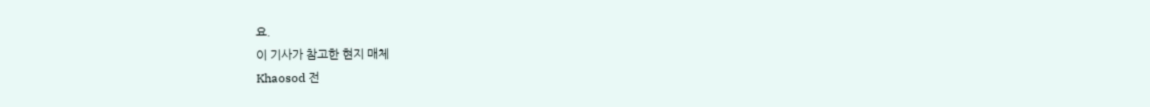요.
이 기사가 참고한 현지 매체
Khaosod 전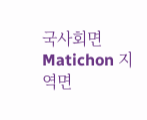국사회면Matichon 지역면